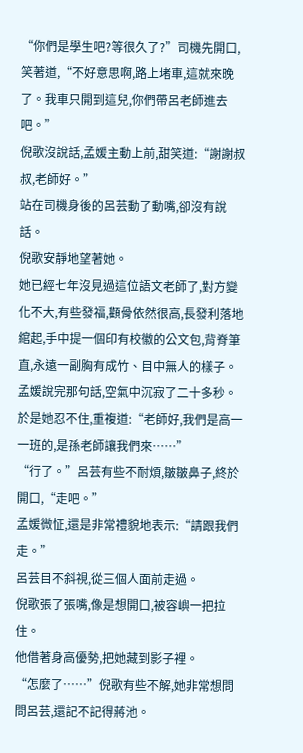“你們是學生吧?等很久了?”司機先開口,笑著道,“不好意思啊,路上堵車,這就來晚了。我車只開到這兒,你們帶呂老師進去吧。”
倪歌沒說話,孟媛主動上前,甜笑道:“謝謝叔叔,老師好。”
站在司機身後的呂芸動了動嘴,卻沒有說話。
倪歌安靜地望著她。
她已經七年沒見過這位語文老師了,對方變化不大,有些發福,顴骨依然很高,長發利落地綰起,手中提一個印有校徽的公文包,背脊筆直,永遠一副胸有成竹、目中無人的樣子。
孟媛說完那句話,空氣中沉寂了二十多秒。
於是她忍不住,重複道:“老師好,我們是高一一班的,是孫老師讓我們來……”
“行了。”呂芸有些不耐煩,皺皺鼻子,終於開口,“走吧。”
孟媛微怔,還是非常禮貌地表示:“請跟我們走。”
呂芸目不斜視,從三個人面前走過。
倪歌張了張嘴,像是想開口,被容嶼一把拉住。
他借著身高優勢,把她藏到影子裡。
“怎麼了……”倪歌有些不解,她非常想問問呂芸,還記不記得蔣池。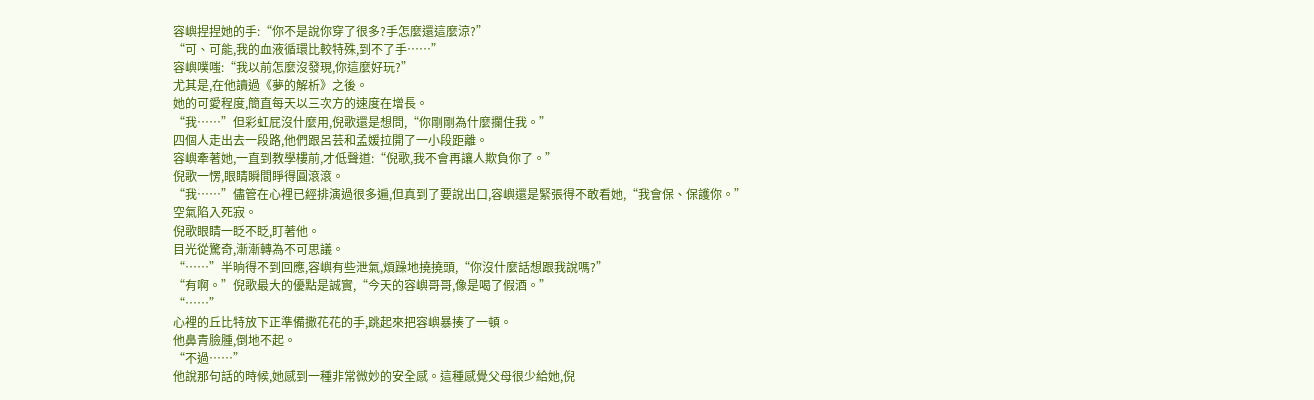容嶼捏捏她的手:“你不是說你穿了很多?手怎麼還這麼涼?”
“可、可能,我的血液循環比較特殊,到不了手……”
容嶼噗嗤:“我以前怎麼沒發現,你這麼好玩?”
尤其是,在他讀過《夢的解析》之後。
她的可愛程度,簡直每天以三次方的速度在增長。
“我……”但彩虹屁沒什麼用,倪歌還是想問,“你剛剛為什麼攔住我。”
四個人走出去一段路,他們跟呂芸和孟媛拉開了一小段距離。
容嶼牽著她,一直到教學樓前,才低聲道:“倪歌,我不會再讓人欺負你了。”
倪歌一愣,眼睛瞬間睜得圓滾滾。
“我……”儘管在心裡已經排演過很多遍,但真到了要說出口,容嶼還是緊張得不敢看她,“我會保、保護你。”
空氣陷入死寂。
倪歌眼睛一眨不眨,盯著他。
目光從驚奇,漸漸轉為不可思議。
“……”半晌得不到回應,容嶼有些泄氣,煩躁地撓撓頭,“你沒什麼話想跟我說嗎?”
“有啊。”倪歌最大的優點是誠實,“今天的容嶼哥哥,像是喝了假酒。”
“……”
心裡的丘比特放下正準備撒花花的手,跳起來把容嶼暴揍了一頓。
他鼻青臉腫,倒地不起。
“不過……”
他說那句話的時候,她感到一種非常微妙的安全感。這種感覺父母很少給她,倪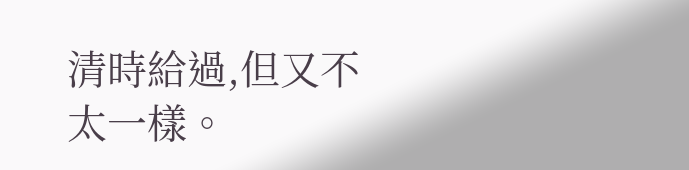清時給過,但又不太一樣。